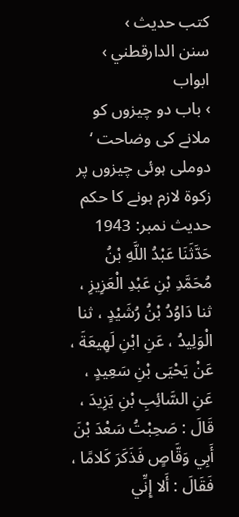کتب حدیث ›
سنن الدارقطني › ابواب
› باب دو چیزوں کو ملانے کی وضاحت ‘ دوملی ہوئی چیزوں پر زکوۃ لازم ہونے کا حکم
حدیث نمبر: 1943
حَدَّثَنَا عَبْدُ اللَّهِ بْنُ مُحَمَّدِ بْنِ عَبْدِ الْعَزِيزِ ، ثنا دَاوُدُ بْنُ رُشَيْدٍ ، ثنا الْوَلِيدُ ، عَنِ ابْنِ لَهِيعَةَ ، عَنْ يَحْيَى بْنِ سَعِيدٍ ، عَنِ السَّائِبِ بْنِ يَزِيدَ ، قَالَ : صَحِبْتُ سَعْدَ بْنَ أَبِي وَقَّاصٍ فَذَكَرَ كَلامًا ، فَقَالَ : أَلا إِنِّي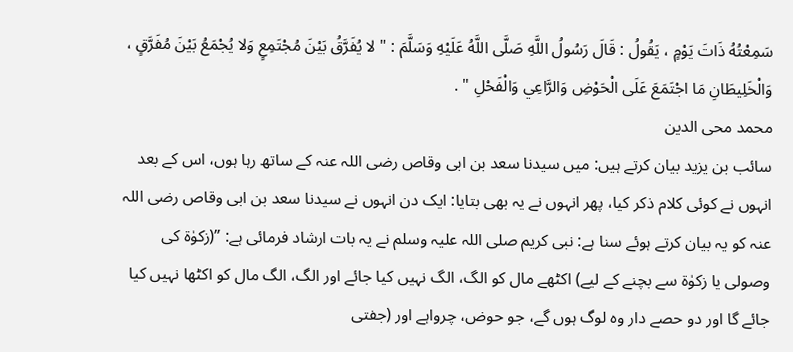سَمِعْتُهُ ذَاتَ يَوْمٍ ، يَقُولُ : قَالَ رَسُولُ اللَّهِ صَلَّى اللَّهُ عَلَيْهِ وَسَلَّمَ : " لا يُفَرَّقُ بَيْنَ مُجْتَمِعٍ وَلا يُجْمَعُ بَيْنَ مُفَرَّقٍ ، وَالْخَلِيطَانِ مَا اجْتَمَعَ عَلَى الْحَوْضِ وَالرَّاعِي وَالْفَحْلِ " .
محمد محی الدین
سائب بن یزید بیان کرتے ہیں: میں سیدنا سعد بن ابی وقاص رضی اللہ عنہ کے ساتھ رہا ہوں، اس کے بعد انہوں نے کوئی کلام ذکر کیا، پھر انہوں نے یہ بھی بتایا: ایک دن انہوں نے سیدنا سعد بن ابی وقاص رضی اللہ عنہ کو یہ بیان کرتے ہوئے سنا ہے: نبی کریم صلی اللہ علیہ وسلم نے یہ بات ارشاد فرمائی ہے: ”(زکوٰۃ کی وصولی یا زکوٰۃ سے بچنے کے لیے) اکٹھے مال کو الگ، الگ نہیں کیا جائے اور الگ، الگ مال کو اکٹھا نہیں کیا جائے گا اور دو حصے دار وہ لوگ ہوں گے، جو حوض، چرواہے اور (جفتی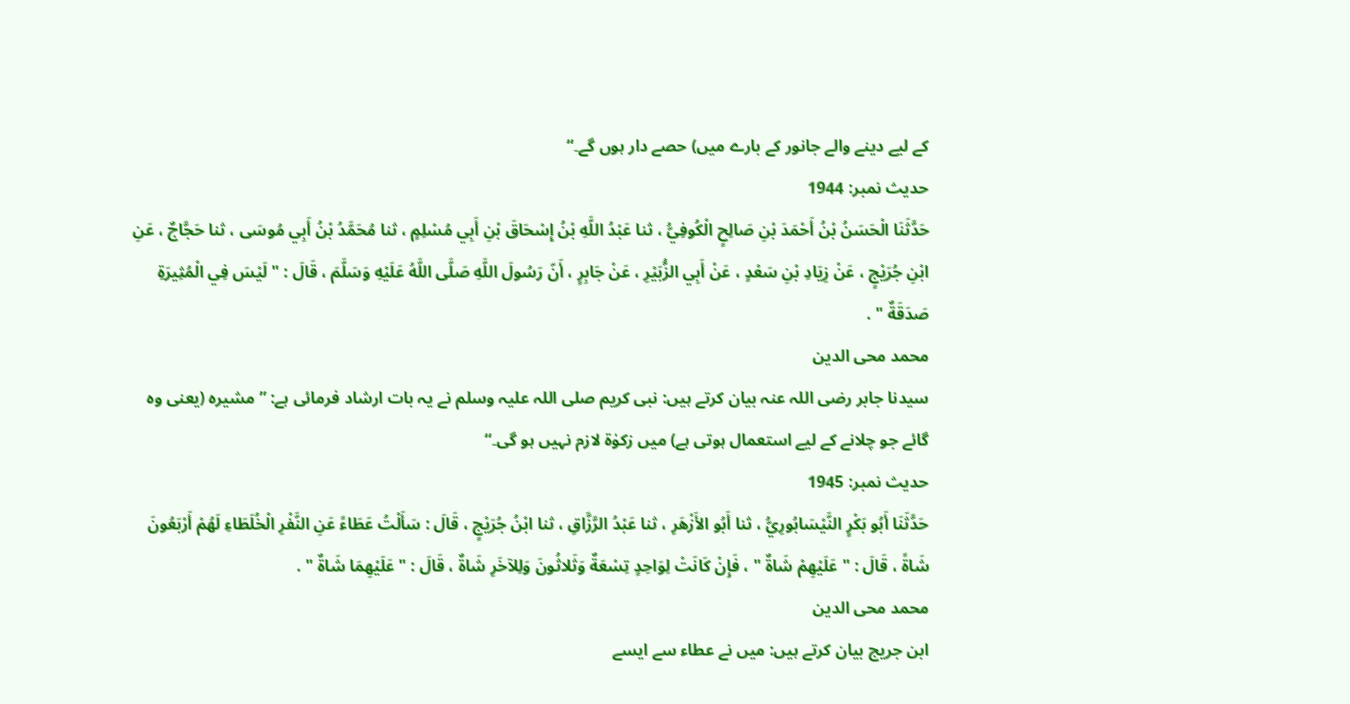کے لیے دینے والے جانور کے بارے میں) حصے دار ہوں گے۔“
حدیث نمبر: 1944
حَدَّثَنَا الْحَسَنُ بْنُ أَحْمَدَ بْنِ صَالِحٍ الْكُوفِيُّ ، ثنا عَبْدُ اللَّهِ بْنُ إِسْحَاقَ بْنِ أَبِي مُسْلِمٍ ، ثنا مُحَمَّدُ بْنُ أَبِي مُوسَى ، ثنا حَجَّاجٌ ، عَنِ ابْنِ جُرَيْجٍ ، عَنْ زِيَادِ بْنِ سَعْدٍ ، عَنْ أَبِي الزُّبَيْرِ ، عَنْ جَابِرٍ ، أَنّ رَسُولَ اللَّهِ صَلَّى اللَّهُ عَلَيْهِ وَسَلَّمَ ، قَالَ : " لَيْسَ فِي الْمُثِيرَةِ صَدَقَةٌ " .
محمد محی الدین
سیدنا جابر رضی اللہ عنہ بیان کرتے ہیں: نبی کریم صلی اللہ علیہ وسلم نے یہ بات ارشاد فرمائی ہے: ”مشیرہ (یعنی وہ گائے جو چلانے کے لیے استعمال ہوتی ہے) میں زکوٰۃ لازم نہیں ہو گی۔“
حدیث نمبر: 1945
حَدَّثَنَا أَبُو بَكْرٍ النَّيْسَابُورِيُّ ، ثنا أَبُو الأَزْهَرِ ، ثنا عَبْدُ الرَّزَّاقِ ، ثنا ابْنُ جُرَيْجٍ ، قَالَ : سَأَلْتُ عَطَاءً عَنِ النَّفْرِ الْخُلَطَاءِ لَهُمْ أَرْبَعُونَ شَاةً ، قَالَ : " عَلَيْهِمْ شَاةٌ " ، فَإِنْ كَانَتْ لِوَاحِدٍ تِسْعَةٌ وَثَلاثُونَ وَلِلآخَرِ شَاةٌ ، قَالَ : " عَلَيْهِمَا شَاةٌ " .
محمد محی الدین
ابن جریج بیان کرتے ہیں: میں نے عطاء سے ایسے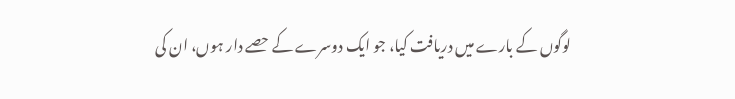لوگوں کے بارے میں دریافت کیا، جو ایک دوسرے کے حصے دار ہوں، ان کی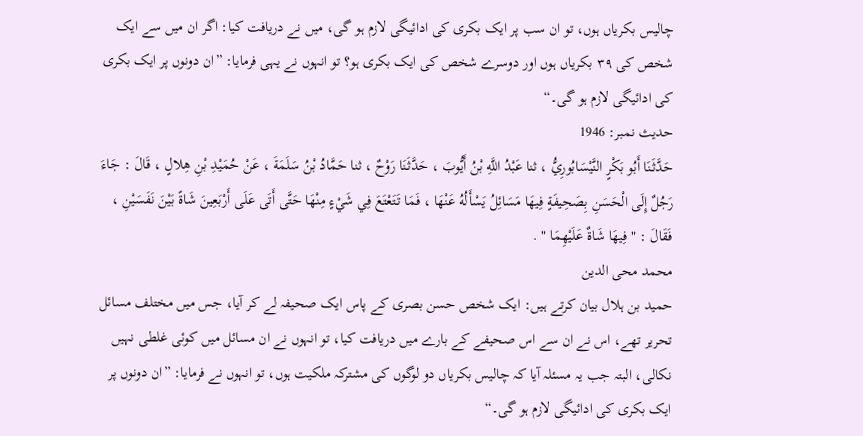چالیس بکریاں ہوں، تو ان سب پر ایک بکری کی ادائیگی لازم ہو گی، میں نے دریافت کیا: اگر ان میں سے ایک شخص کی ٣٩ بکریاں ہوں اور دوسرے شخص کی ایک بکری ہو؟ تو انہوں نے یہی فرمایا: ”ان دونوں پر ایک بکری کی ادائیگی لازم ہو گی۔“
حدیث نمبر: 1946
حَدَّثَنَا أَبُو بَكْرٍ النَّيْسَابُورِيُّ ، ثنا عَبْدُ اللَّهِ بْنُ أَيُّوبَ ، حَدَّثَنَا رَوْحٌ ، ثنا حَمَّادُ بْنُ سَلَمَةَ ، عَنْ حُمَيْدِ بْنِ هِلالٍ ، قَالَ : جَاءَ رَجُلٌ إِلَى الْحَسَنِ بِصَحِيفَةٍ فِيهَا مَسَائِلُ يَسْأَلُهُ عَنْهَا ، فَمَا تَتَعْتَعَ فِي شَيْءٍ مِنْهَا حَتَّى أَتَى عَلَى أَرْبَعِينَ شَاةً بَيْنَ نَفَسَيْنِ ، فَقَالَ : " فِيهَا شَاةٌ عَلَيْهِمَا " .
محمد محی الدین
حمید بن ہلال بیان کرتے ہیں: ایک شخص حسن بصری کے پاس ایک صحیفہ لے کر آیا، جس میں مختلف مسائل تحریر تھے، اس نے ان سے اس صحیفے کے بارے میں دریافت کیا، تو انہوں نے ان مسائل میں کوئی غلطی نہیں نکالی، البتہ جب یہ مسئلہ آیا کہ چالیس بکریاں دو لوگوں کی مشترکہ ملکیت ہوں، تو انہوں نے فرمایا: ”ان دونوں پر ایک بکری کی ادائیگی لازم ہو گی۔“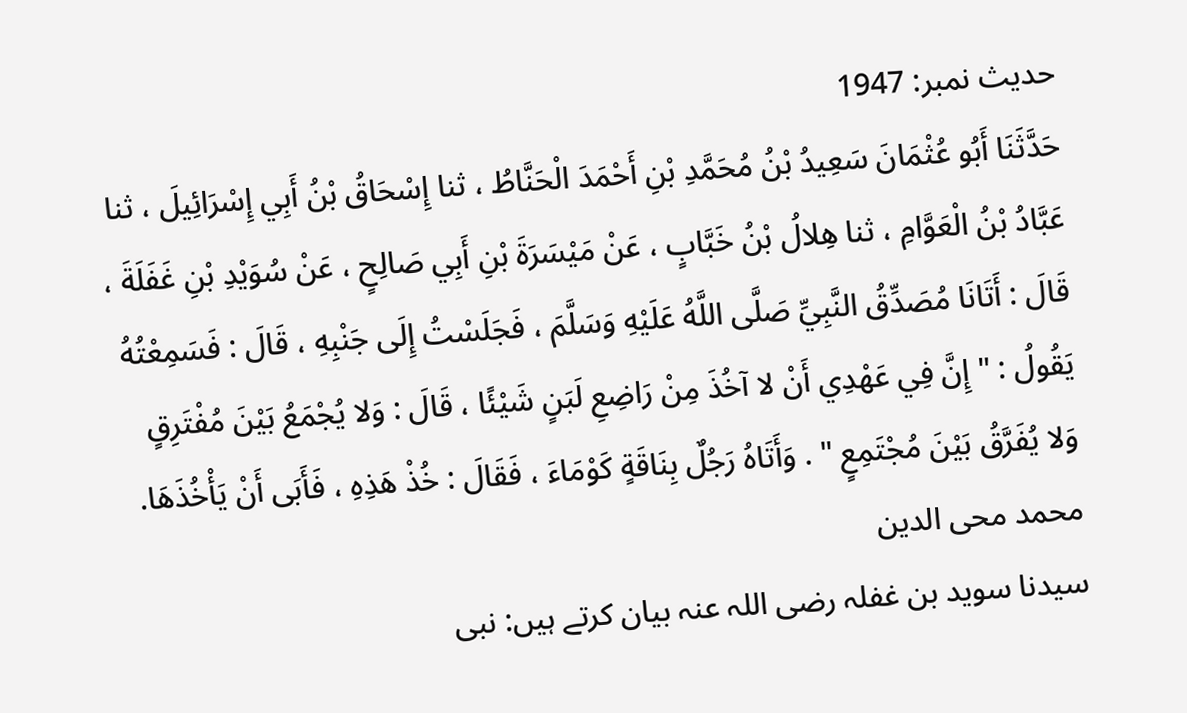حدیث نمبر: 1947
حَدَّثَنَا أَبُو عُثْمَانَ سَعِيدُ بْنُ مُحَمَّدِ بْنِ أَحْمَدَ الْحَنَّاطُ ، ثنا إِسْحَاقُ بْنُ أَبِي إِسْرَائِيلَ ، ثنا عَبَّادُ بْنُ الْعَوَّامِ ، ثنا هِلالُ بْنُ خَبَّابٍ ، عَنْ مَيْسَرَةَ بْنِ أَبِي صَالِحٍ ، عَنْ سُوَيْدِ بْنِ غَفَلَةَ ، قَالَ : أَتَانَا مُصَدِّقُ النَّبِيِّ صَلَّى اللَّهُ عَلَيْهِ وَسَلَّمَ ، فَجَلَسْتُ إِلَى جَنْبِهِ ، قَالَ : فَسَمِعْتُهُ يَقُولُ : " إِنَّ فِي عَهْدِي أَنْ لا آخُذَ مِنْ رَاضِعِ لَبَنٍ شَيْئًا ، قَالَ : وَلا يُجْمَعُ بَيْنَ مُفْتَرِقٍ وَلا يُفَرَّقُ بَيْنَ مُجْتَمِعٍ " . وَأَتَاهُ رَجُلٌ بِنَاقَةٍ كَوْمَاءَ ، فَقَالَ : خُذْ هَذِهِ ، فَأَبَى أَنْ يَأْخُذَهَا.
محمد محی الدین
سیدنا سوید بن غفلہ رضی اللہ عنہ بیان کرتے ہیں: نبی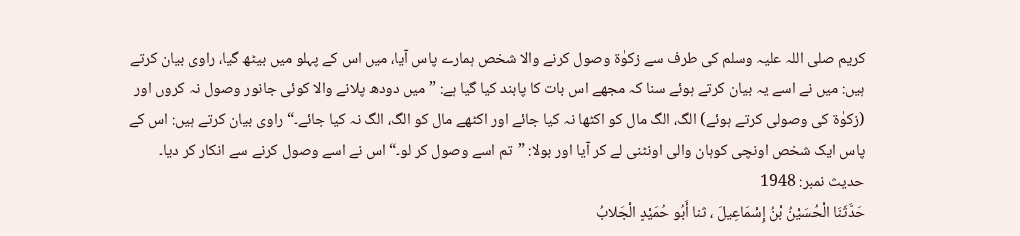کریم صلی اللہ علیہ وسلم کی طرف سے زکوٰۃ وصول کرنے والا شخص ہمارے پاس آیا، میں اس کے پہلو میں بیٹھ گیا، راوی بیان کرتے ہیں: میں نے اسے یہ بیان کرتے ہوئے سنا کہ مجھے اس بات کا پابند کیا گیا ہے: ”میں دودھ پلانے والا کوئی جانور وصول نہ کروں اور (زکوٰۃ کی وصولی کرتے ہوئے) الگ، الگ مال کو اکٹھا نہ کیا جائے اور اکٹھے مال کو الگ، الگ نہ کیا جائے۔“ راوی بیان کرتے ہیں: اس کے پاس ایک شخص اونچی کوہان والی اونٹنی لے کر آیا اور بولا: ”تم اسے وصول کر لو۔“ اس نے اسے وصول کرنے سے انکار کر دیا۔
حدیث نمبر: 1948
حَدَّثَنَا الْحُسَيْنُ بْنُ إِسْمَاعِيلَ ، ثنا أَبُو حُمَيْدٍ الْجَلابُ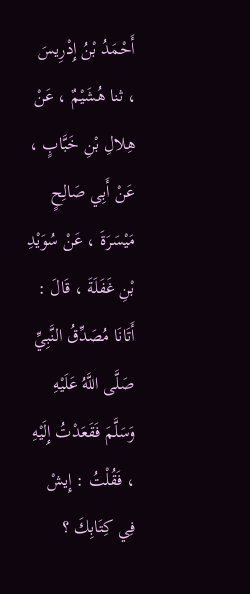أَحْمَدُ بْنُ إِدْرِيسَ ، ثنا هُشَيْمٌ ، عَنْ هِلالِ بْنِ خَبَّابٍ ، عَنْ أَبِي صَالِحٍ مَيْسَرَةَ ، عَنْ سُوَيْدِ بْنِ غَفَلَةَ ، قَالَ : أَتَانَا مُصَدِّقُ النَّبِيِّ صَلَّى اللَّهُ عَلَيْهِ وَسَلَّمَ فَقَعَدْتُ إِلَيْهِ ، فَقُلْتُ : إِيشْ فِي كِتَابِكَ ؟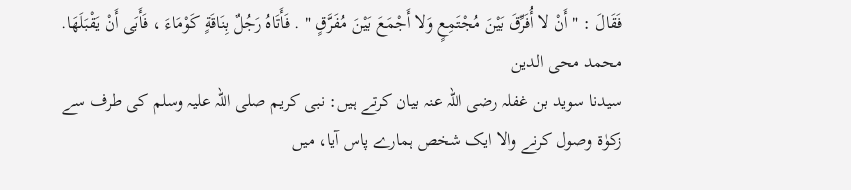فَقَالَ : " أَنْ لا أُفَرِّقَ بَيْنَ مُجْتَمِعٍ وَلا أَجْمَعَ بَيْنَ مُفَرَّقٍ " . فَأَتَاهُ رَجُلٌ بِنَاقَةٍ كَوْمَاءَ ، فَأَبَى أَنْ يَقْبَلَهَا.
محمد محی الدین
سیدنا سوید بن غفلہ رضی اللہ عنہ بیان کرتے ہیں: نبی کریم صلی اللہ علیہ وسلم کی طرف سے زکوٰۃ وصول کرنے والا ایک شخص ہمارے پاس آیا، میں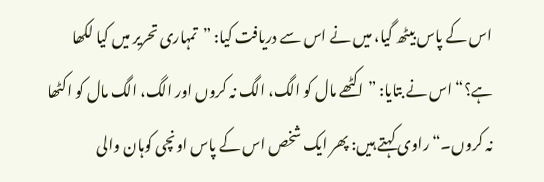اس کے پاس بیٹھ گیا، میں نے اس سے دریافت کیا: ”تمہاری تحریر میں کیا لکھا ہے؟“ اس نے بتایا: ”اکٹھے مال کو الگ، الگ نہ کروں اور الگ، الگ مال کو اکٹھا نہ کروں۔“ راوی کہتے ہیں: پھر ایک شخص اس کے پاس اونچی کوہان والی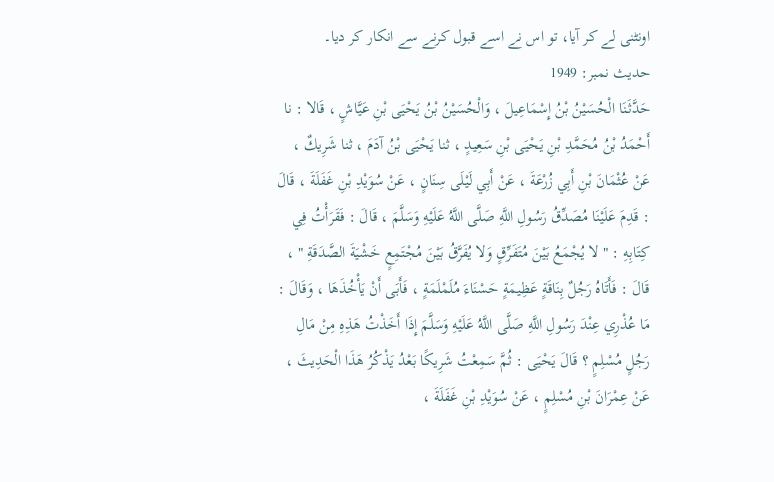اونٹنی لے کر آیا، تو اس نے اسے قبول کرنے سے انکار کر دیا۔
حدیث نمبر: 1949
حَدَّثَنَا الْحُسَيْنُ بْنُ إِسْمَاعِيلَ ، وَالْحُسَيْنُ بْنُ يَحْيَى بْنِ عَيَّاشٍ ، قَالا : نا أَحْمَدُ بْنُ مُحَمَّدِ بْنِ يَحْيَى بْنِ سَعِيدٍ ، ثنا يَحْيَى بْنُ آدَمَ ، ثنا شَرِيكٌ ، عَنْ عُثْمَانَ بْنِ أَبِي زُرْعَةَ ، عَنْ أَبِي لَيْلَى سِنَانٍ ، عَنْ سُوَيْدِ بْنِ غَفَلَةَ ، قَالَ : قَدِمَ عَلَيْنَا مُصَدِّقُ رَسُولِ اللَّهِ صَلَّى اللَّهُ عَلَيْهِ وَسَلَّمَ ، قَالَ : فَقَرَأْتُ فِي كِتَابِهِ : " لا يُجْمَعُ بَيْنَ مُتَفَرِّقٍ وَلا يُفَرَّقُ بَيْنَ مُجْتَمِعٍ خَشْيَةَ الصَّدَقَةِ " ، قَالَ : فَأَتَاهُ رَجُلٌ بِنَاقَةٍ عَظِيمَةٍ حَسْنَاءَ مُلَمْلَمَةٍ ، فَأَبَى أَنْ يَأْخُذَهَا ، وَقَالَ : مَا عُذْرِي عِنْدَ رَسُولِ اللَّهِ صَلَّى اللَّهُ عَلَيْهِ وَسَلَّمَ إِذَا أَخَذْتُ هَذِهِ مِنْ مَالِ رَجُلٍ مُسْلِمٍ ؟ قَالَ يَحْيَى : ثُمَّ سَمِعْتُ شَرِيكًا بَعْدُ يَذْكُرُ هَذَا الْحَدِيثَ ، عَنْ عِمْرَانَ بْنِ مُسْلِمٍ ، عَنْ سُوَيْدِ بْنِ غَفَلَةَ ،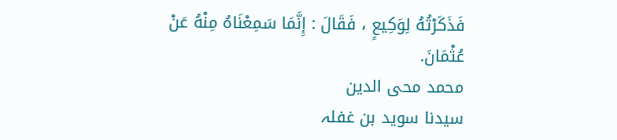فَذَكَرْتُهُ لِوَكِيعٍ ، فَقَالَ : إِنَّمَا سَمِعْنَاهُ مِنْهُ عَنْ عُثْمَانَ.
محمد محی الدین
سیدنا سوید بن غفلہ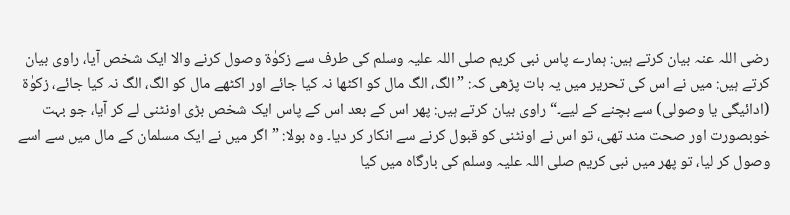رضی اللہ عنہ بیان کرتے ہیں: ہمارے پاس نبی کریم صلی اللہ علیہ وسلم کی طرف سے زکوٰۃ وصول کرنے والا ایک شخص آیا، راوی بیان کرتے ہیں: میں نے اس کی تحریر میں یہ بات پڑھی کہ: ”الگ، الگ مال کو اکٹھا نہ کیا جائے اور اکٹھے مال کو الگ، الگ نہ کیا جائے، زکوٰۃ (ادائیگی یا وصولی) سے بچنے کے لیے۔“ راوی بیان کرتے ہیں: پھر اس کے بعد اس کے پاس ایک شخص بڑی اونٹنی لے کر آیا، جو بہت خوبصورت اور صحت مند تھی، تو اس نے اونٹنی کو قبول کرنے سے انکار کر دیا۔ وہ بولا: ”اگر میں نے ایک مسلمان کے مال میں سے اسے وصول کر لیا، تو پھر میں نبی کریم صلی اللہ علیہ وسلم کی بارگاہ میں کیا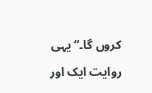کروں گا۔“ یہی روایت ایک اور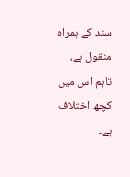سند کے ہمراہ منقول ہے، تاہم اس میں کچھ اختلاف ہے۔